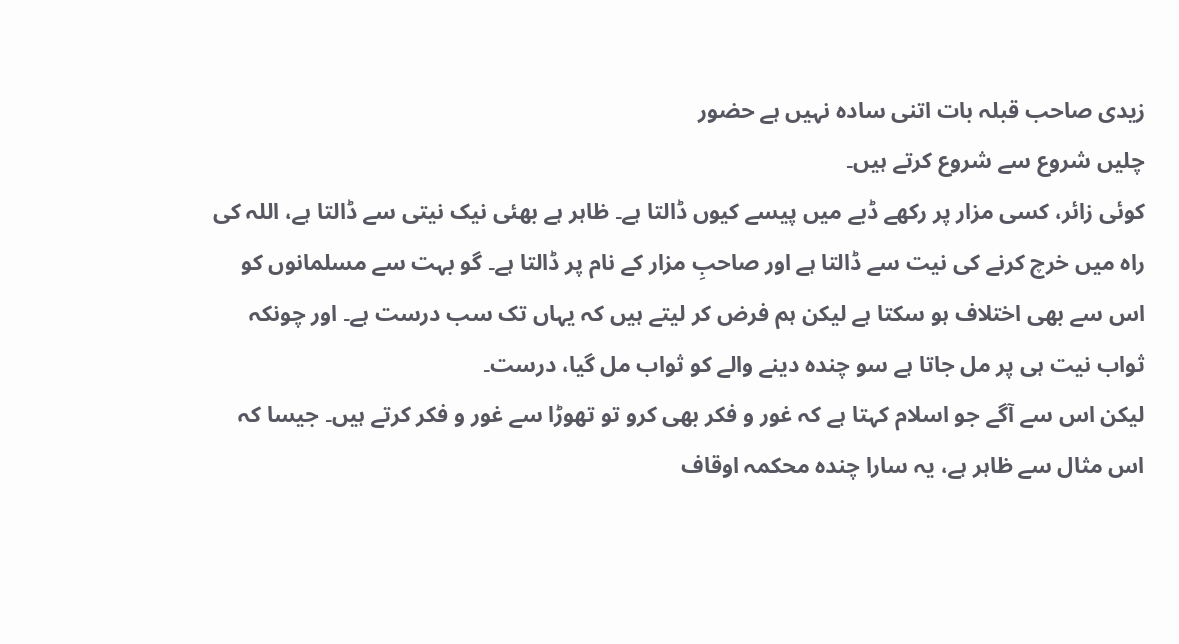زیدی صاحب قبلہ بات اتنی سادہ نہیں ہے حضور
چلیں شروع سے شروع کرتے ہیں۔
کوئی زائر، کسی مزار پر رکھے ڈبے میں پیسے کیوں ڈالتا ہے۔ ظاہر ہے بھئی نیک نیتی سے ڈالتا ہے، اللہ کی راہ میں خرچ کرنے کی نیت سے ڈالتا ہے اور صاحبِ مزار کے نام پر ڈالتا ہے۔ گو بہت سے مسلمانوں کو اس سے بھی اختلاف ہو سکتا ہے لیکن ہم فرض کر لیتے ہیں کہ یہاں تک سب درست ہے۔ اور چونکہ ثواب نیت ہی پر مل جاتا ہے سو چندہ دینے والے کو ثواب مل گیا، درست۔
لیکن اس سے آگے جو اسلام کہتا ہے کہ غور و فکر بھی کرو تو تھوڑا سے غور و فکر کرتے ہیں۔ جیسا کہ اس مثال سے ظاہر ہے، یہ سارا چندہ محکمہ اوقاف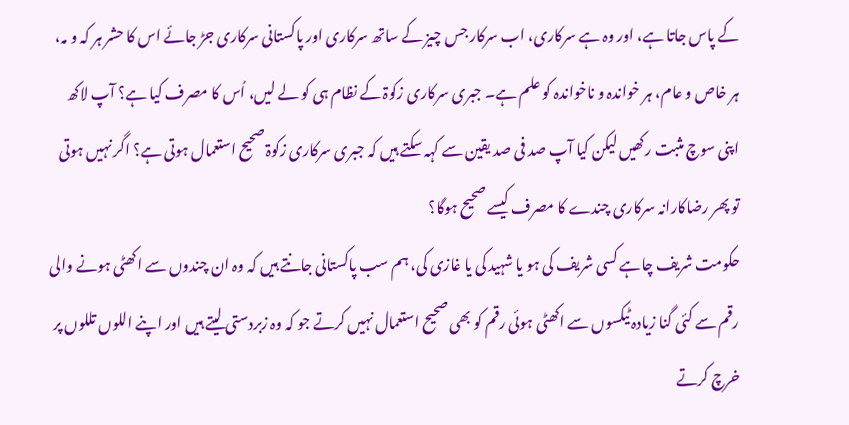کے پاس جاتا ہے، اور وہ ہے سرکاری، اب سرکار جس چیز کے ساتھ سرکاری اور پاکستانی سرکاری جڑ جائے اس کا حشر ہر کہ و مہ، ہر خاص و عام، ہر خواندہ و ناخواندہ کو علم ہے۔ جبری سرکاری زکوۃ کے نظام ہی کو لے لیں، اُس کا مصرف کیا ہے؟ آپ لاکھ اپنی سوچ مثبت رکھیں لیکن کیا آپ صد فی صد یقین سے کہہ سکتے ہیں کہ جبری سرکاری زکوۃ صحیح استعمال ہوتی ہے؟ اگر نہیں ہوتی تو پھر رضاکارانہ سرکاری چندے کا مصرف کیسے صحیح ہوگا؟
حکومت شریف چاہے کسی شریف کی ہو یا شہید کی یا غازی کی، ہم سب پاکستانی جانتے ہیں کہ وہ ان چندوں سے اکھٹی ہونے والی رقم سے کئی گنا زیادہ ٹیکسوں سے اکھٹی ہوئی رقم کو بھی صحیح استعمال نہیں کرتے جو کہ وہ زبردستی لیتے ہیں اور اپنے اللوں تللوں پر خرچ کرتے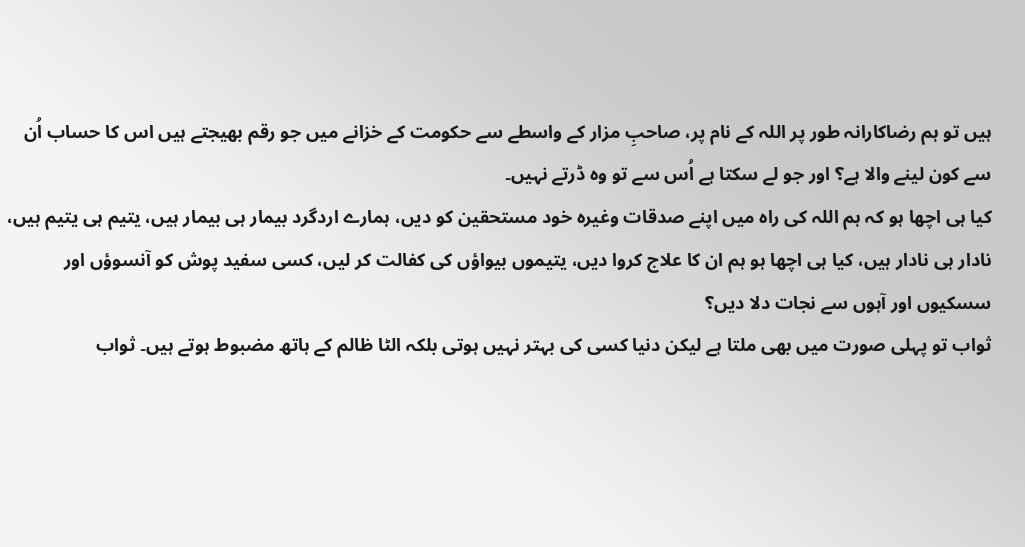ہیں تو ہم رضاکارانہ طور پر اللہ کے نام پر، صاحبِ مزار کے واسطے سے حکومت کے خزانے میں جو رقم بھیجتے ہیں اس کا حساب اُن سے کون لینے والا ہے؟ اور جو لے سکتا ہے اُس سے تو وہ ڈرتے نہیں۔
کیا ہی اچھا ہو کہ ہم اللہ کی راہ میں اپنے صدقات وغیرہ خود مستحقین کو دیں، ہمارے اردگرد بیمار ہی بیمار ہیں، یتیم ہی یتیم ہیں، نادار ہی نادار ہیں، کیا ہی اچھا ہو ہم ان کا علاج کروا دیں، یتیموں بیواؤں کی کفالت کر لیں، کسی سفید پوش کو آنسوؤں اور سسکیوں اور آہوں سے نجات دلا دیں؟
ثواب تو پہلی صورت میں بھی ملتا ہے لیکن دنیا کسی کی بہتر نہیں ہوتی بلکہ الٹا ظالم کے ہاتھ مضبوط ہوتے ہیں۔ ثواب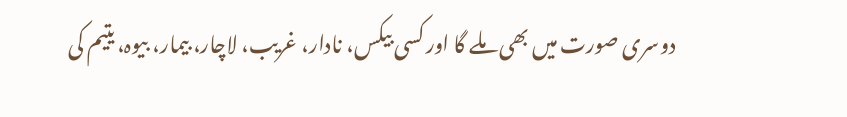دوسری صورت میں بھی ملے گا اور کسی بیکس، نادار، غریب، لاچار، بیمار، بیوہ، یتیم کی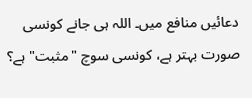دعائیں منافع میں۔ اللہ ہی جانے کونسی صورت بہتر ہے، کونسی سوچ "مثبت" ہے؟